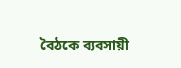বৈঠকে ব্যবসায়ী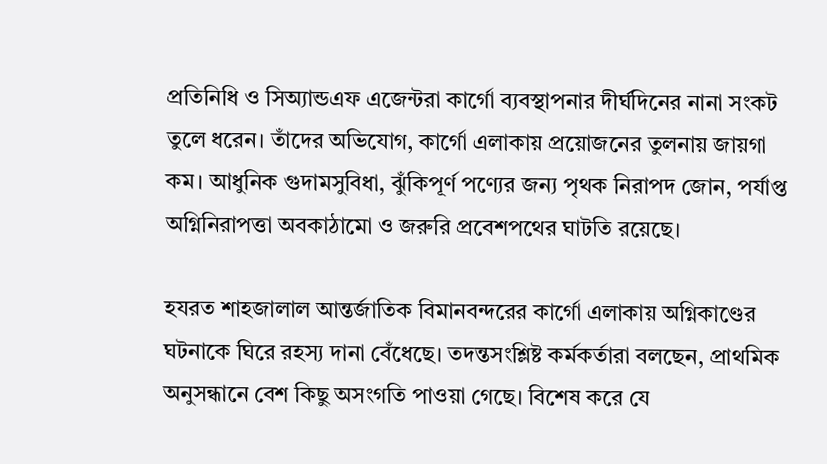প্রতিনিধি ও সিঅ্যান্ডএফ এজেন্টরা কার্গো ব্যবস্থাপনার দীর্ঘদিনের নানা সংকট তুলে ধরেন। তাঁদের অভিযোগ, কার্গো এলাকায় প্রয়োজনের তুলনায় জায়গা কম। আধুনিক গুদামসুবিধা, ঝুঁকিপূর্ণ পণ্যের জন্য পৃথক নিরাপদ জোন, পর্যাপ্ত অগ্নিনিরাপত্তা অবকাঠামো ও জরুরি প্রবেশপথের ঘাটতি রয়েছে।

হযরত শাহজালাল আন্তর্জাতিক বিমানবন্দরের কার্গো এলাকায় অগ্নিকাণ্ডের ঘটনাকে ঘিরে রহস্য দানা বেঁধেছে। তদন্তসংশ্লিষ্ট কর্মকর্তারা বলছেন, প্রাথমিক অনুসন্ধানে বেশ কিছু অসংগতি পাওয়া গেছে। বিশেষ করে যে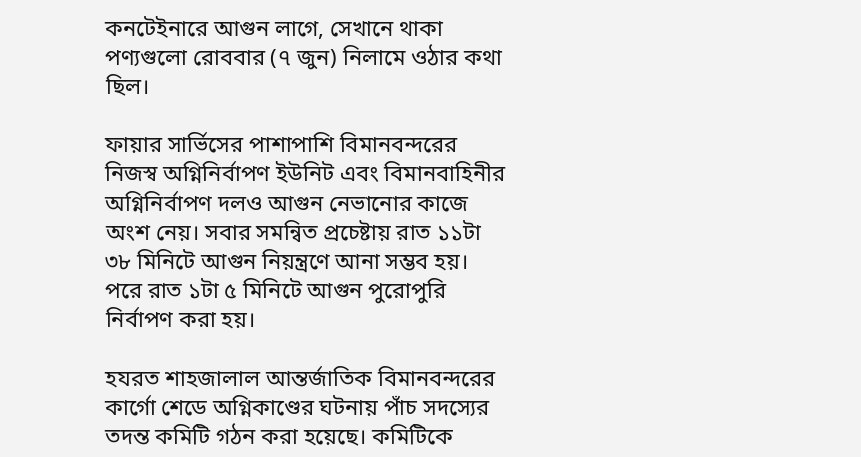কনটেইনারে আগুন লাগে, সেখানে থাকা পণ্যগুলো রোববার (৭ জুন) নিলামে ওঠার কথা ছিল।

ফায়ার সার্ভিসের পাশাপাশি বিমানবন্দরের নিজস্ব অগ্নিনির্বাপণ ইউনিট এবং বিমানবাহিনীর অগ্নিনির্বাপণ দলও আগুন নেভানোর কাজে অংশ নেয়। সবার সমন্বিত প্রচেষ্টায় রাত ১১টা ৩৮ মিনিটে আগুন নিয়ন্ত্রণে আনা সম্ভব হয়। পরে রাত ১টা ৫ মিনিটে আগুন পুরোপুরি নির্বাপণ করা হয়।

হযরত শাহজালাল আন্তর্জাতিক বিমানবন্দরের কার্গো শেডে অগ্নিকাণ্ডের ঘটনায় পাঁচ সদস্যের তদন্ত কমিটি গঠন করা হয়েছে। কমিটিকে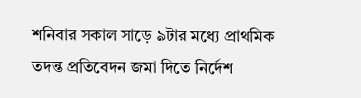শনিবার সকাল সাড়ে ৯টার মধ্যে প্রাথমিক তদন্ত প্রতিবেদন জমা দিতে নির্দেশ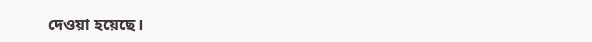দেওয়া হয়েছে।